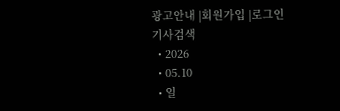광고안내 |회원가입 |로그인
기사검색
  • 2026
  • 05.10
  • 일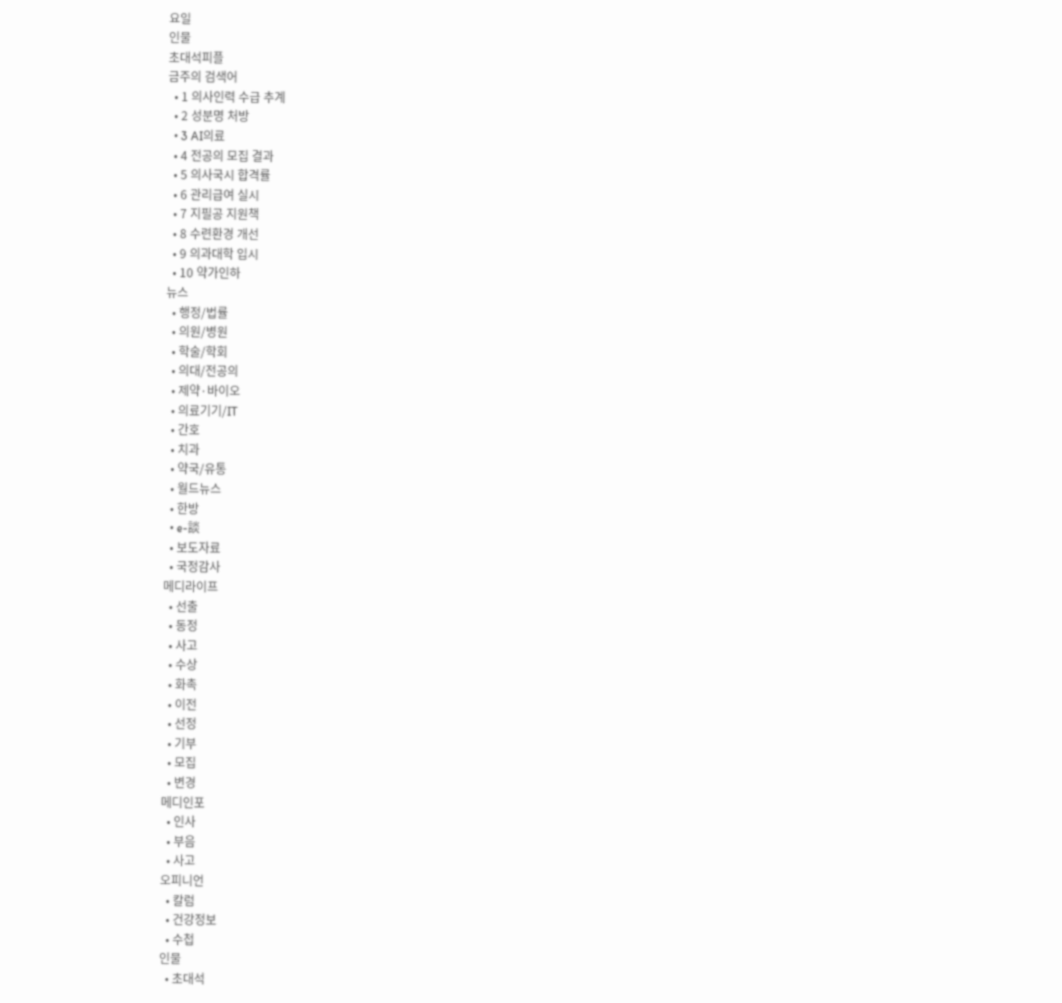요일
인물
초대석피플
금주의 검색어
  • 1 의사인력 수급 추계
  • 2 성분명 처방
  • 3 AI의료
  • 4 전공의 모집 결과
  • 5 의사국시 합격률
  • 6 관리급여 실시
  • 7 지필공 지원책
  • 8 수련환경 개선
  • 9 의과대학 입시
  • 10 약가인하
뉴스
  • 행정/법률
  • 의원/병원
  • 학술/학회
  • 의대/전공의
  • 제약·바이오
  • 의료기기/IT
  • 간호
  • 치과
  • 약국/유통
  • 월드뉴스
  • 한방
  • e-談
  • 보도자료
  • 국정감사
메디라이프
  • 선출
  • 동정
  • 사고
  • 수상
  • 화촉
  • 이전
  • 선정
  • 기부
  • 모집
  • 변경
메디인포
  • 인사
  • 부음
  • 사고
오피니언
  • 칼럼
  • 건강정보
  • 수첩
인물
  • 초대석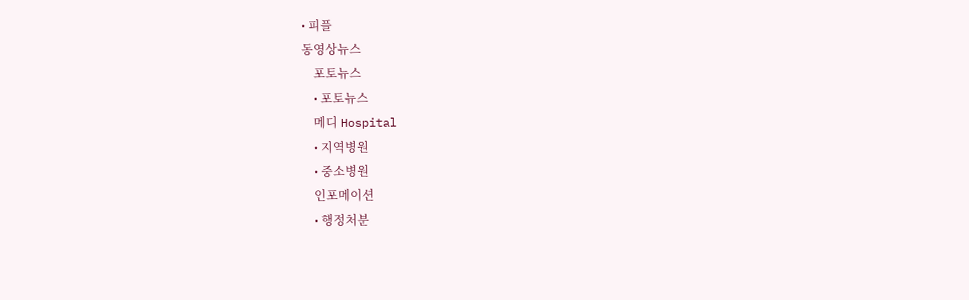• 피플
동영상뉴스
    포토뉴스
    • 포토뉴스
    메디 Hospital
    • 지역병원
    • 중소병원
    인포메이션
    • 행정처분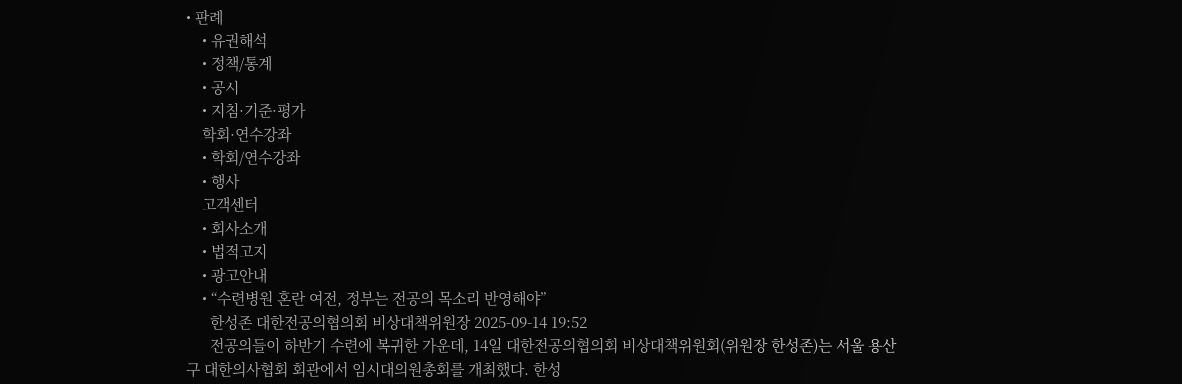• 판례
    • 유권해석
    • 정책/통계
    • 공시
    • 지침·기준·평가
    학회·연수강좌
    • 학회/연수강좌
    • 행사
    고객센터
    • 회사소개
    • 법적고지
    • 광고안내
    • “수련병원 혼란 여전, 정부는 전공의 목소리 반영해야”
      한성존 대한전공의협의회 비상대책위원장 2025-09-14 19:52
      전공의들이 하반기 수련에 복귀한 가운데, 14일 대한전공의협의회 비상대책위원회(위원장 한성존)는 서울 용산구 대한의사협회 회관에서 임시대의원총회를 개최했다. 한성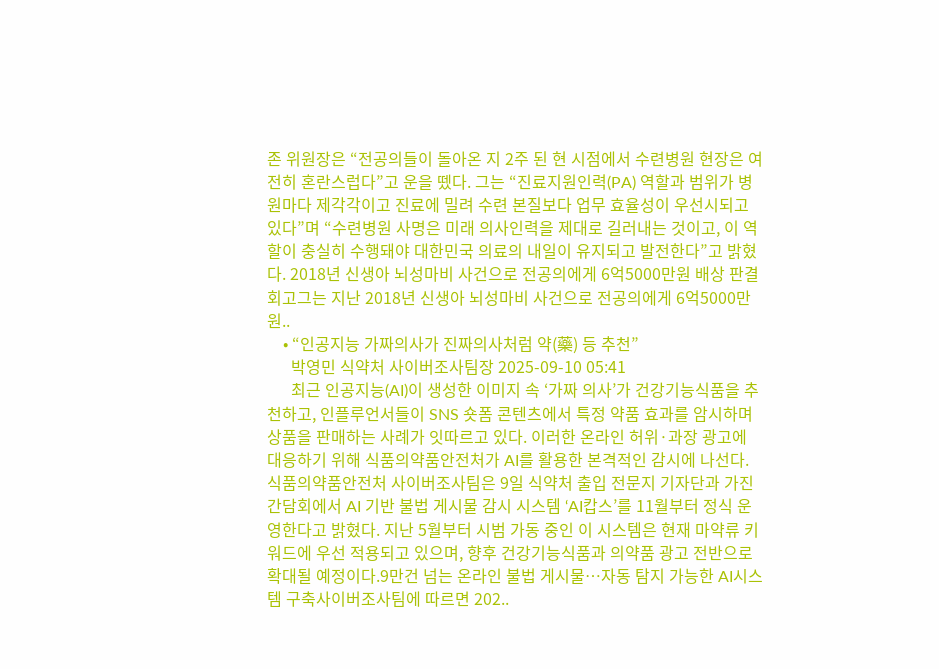존 위원장은 “전공의들이 돌아온 지 2주 된 현 시점에서 수련병원 현장은 여전히 혼란스럽다”고 운을 뗐다. 그는 “진료지원인력(PA) 역할과 범위가 병원마다 제각각이고 진료에 밀려 수련 본질보다 업무 효율성이 우선시되고 있다”며 “수련병원 사명은 미래 의사인력을 제대로 길러내는 것이고, 이 역할이 충실히 수행돼야 대한민국 의료의 내일이 유지되고 발전한다”고 밝혔다. 2018년 신생아 뇌성마비 사건으로 전공의에게 6억5000만원 배상 판결 회고그는 지난 2018년 신생아 뇌성마비 사건으로 전공의에게 6억5000만원..
    • “인공지능 가짜의사가 진짜의사처럼 약(藥) 등 추천”
      박영민 식약처 사이버조사팀장 2025-09-10 05:41
      최근 인공지능(AI)이 생성한 이미지 속 ‘가짜 의사’가 건강기능식품을 추천하고, 인플루언서들이 SNS 숏폼 콘텐츠에서 특정 약품 효과를 암시하며 상품을 판매하는 사례가 잇따르고 있다. 이러한 온라인 허위·과장 광고에 대응하기 위해 식품의약품안전처가 AI를 활용한 본격적인 감시에 나선다.식품의약품안전처 사이버조사팀은 9일 식약처 출입 전문지 기자단과 가진 간담회에서 AI 기반 불법 게시물 감시 시스템 ‘AI캅스’를 11월부터 정식 운영한다고 밝혔다. 지난 5월부터 시범 가동 중인 이 시스템은 현재 마약류 키워드에 우선 적용되고 있으며, 향후 건강기능식품과 의약품 광고 전반으로 확대될 예정이다.9만건 넘는 온라인 불법 게시물…자동 탐지 가능한 AI시스템 구축사이버조사팀에 따르면 202..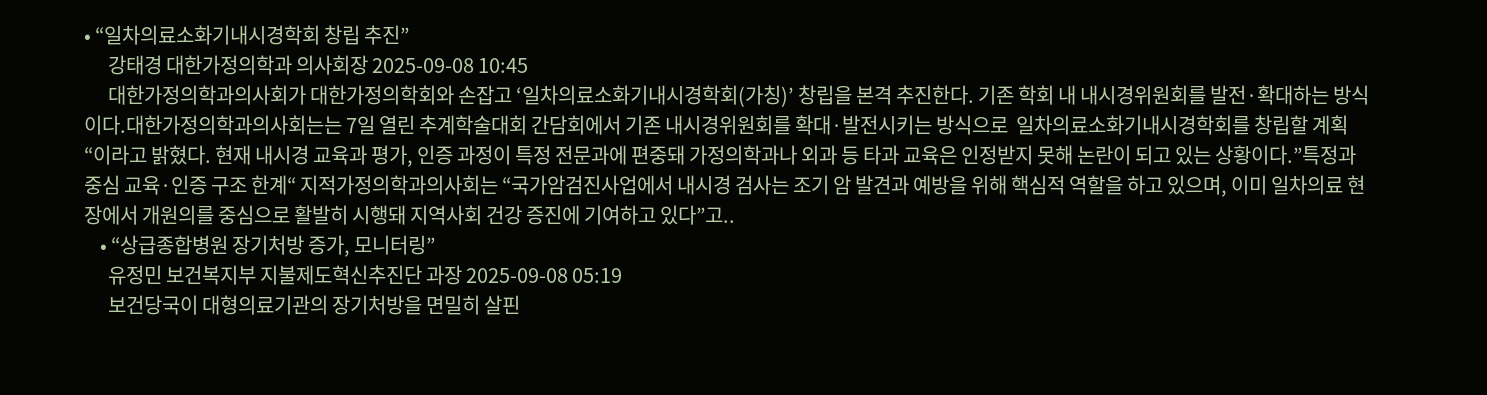• “일차의료소화기내시경학회 창립 추진”
      강태경 대한가정의학과 의사회장 2025-09-08 10:45
      대한가정의학과의사회가 대한가정의학회와 손잡고 ‘일차의료소화기내시경학회(가칭)’ 창립을 본격 추진한다. 기존 학회 내 내시경위원회를 발전·확대하는 방식이다.대한가정의학과의사회는는 7일 열린 추계학술대회 간담회에서 기존 내시경위원회를 확대·발전시키는 방식으로  일차의료소화기내시경학회를 창립할 계획“이라고 밝혔다. 현재 내시경 교육과 평가, 인증 과정이 특정 전문과에 편중돼 가정의학과나 외과 등 타과 교육은 인정받지 못해 논란이 되고 있는 상황이다.”특정과 중심 교육·인증 구조 한계“ 지적가정의학과의사회는 “국가암검진사업에서 내시경 검사는 조기 암 발견과 예방을 위해 핵심적 역할을 하고 있으며, 이미 일차의료 현장에서 개원의를 중심으로 활발히 시행돼 지역사회 건강 증진에 기여하고 있다”고..
    • “상급종합병원 장기처방 증가, 모니터링”
      유정민 보건복지부 지불제도혁신추진단 과장 2025-09-08 05:19
      보건당국이 대형의료기관의 장기처방을 면밀히 살핀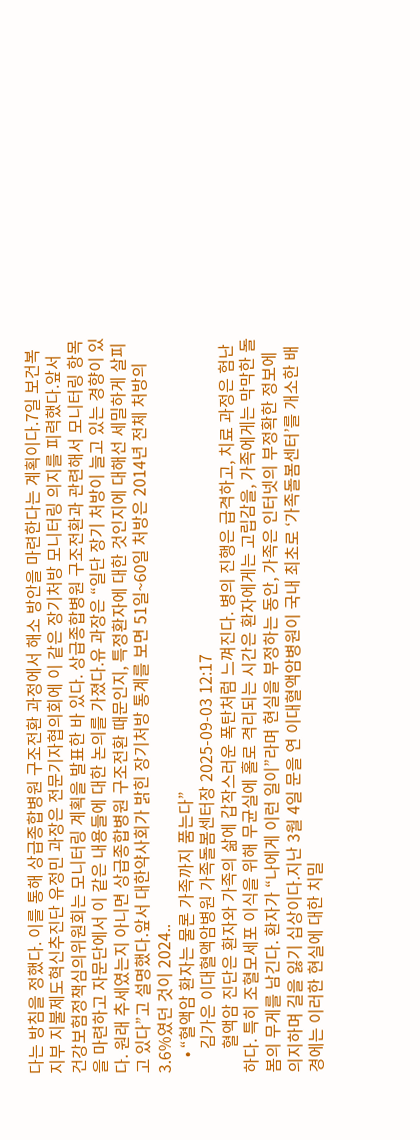다는 방침을 정했다. 이를 통해 상급종합병원 구조전환 과정에서 해소 방안을 마련한다는 계획이다.7일 보건복지부 지불제도혁신추진단 유정민 과장은 전문기자협의회에 이 같은 장기처방 모니터링 의지를 피력했다.앞서 건강보험정책심의위원회는 모니터링 계획을 발표한 바 있다. 상급종합병원 구조전환과 관련해서 모니터링 항목을 마련하고 자문단에서 이 같은 내용들에 대한 논의를 가졌다.유 과장은 “일단 장기 처방이 늘고 있는 경향이 있다. 원래 추세였는지 아니면 상급종합병원 구조전환 때문인지, 특정환자에 대한 것인지에 대해선 세밀하게 살피고 있다”고 설명했다.앞서 대한약사회가 밝힌 장기처방 통계를 보면 51일~60일 처방은 2014년 전체 처방의 3.6%였던 것이 2024..
    • “혈액암 환자는 물론 가족까지 품는다”
      김가은 이대혈액암병원 가족돌봄센터장 2025-09-03 12:17
      혈액암 진단은 환자와 가족의 삶에 갑작스러운 폭탄처럼 느껴진다. 병의 진행은 급격하고, 치료 과정은 험난하다. 특히 조혈모세포 이식을 위해 무균실에 홀로 격리되는 시간은 환자에게는 고립감을, 가족에게는 막막한 돌봄의 무게를 남긴다. 환자가 “나에게 이런 일이”라며 현실을 부정하는 동안, 가족은 인터넷의 부정확한 정보에 의지하며 길을 잃기 십상이다.지난 3월 4일 문을 연 이대혈액암병원이 국내 최초로 ‘가족돌봄센터’를 개소한 배경에는 이러한 현실에 대한 치밀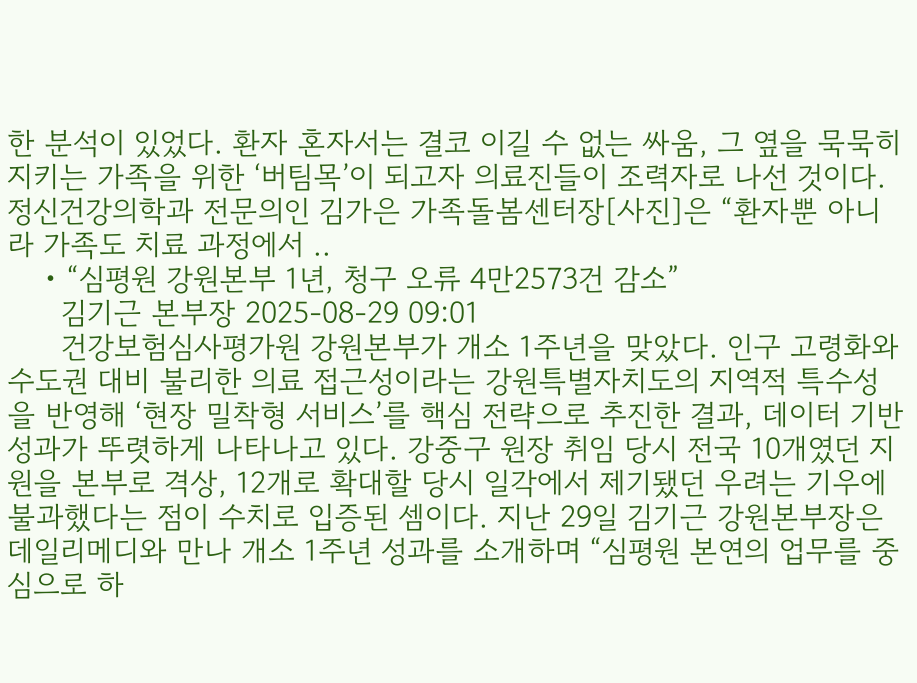한 분석이 있었다. 환자 혼자서는 결코 이길 수 없는 싸움, 그 옆을 묵묵히 지키는 가족을 위한 ‘버팀목’이 되고자 의료진들이 조력자로 나선 것이다. 정신건강의학과 전문의인 김가은 가족돌봄센터장[사진]은 “환자뿐 아니라 가족도 치료 과정에서 ..
    • “심평원 강원본부 1년, 청구 오류 4만2573건 감소”
      김기근 본부장 2025-08-29 09:01
      건강보험심사평가원 강원본부가 개소 1주년을 맞았다. 인구 고령화와 수도권 대비 불리한 의료 접근성이라는 강원특별자치도의 지역적 특수성을 반영해 ‘현장 밀착형 서비스’를 핵심 전략으로 추진한 결과, 데이터 기반 성과가 뚜렷하게 나타나고 있다. 강중구 원장 취임 당시 전국 10개였던 지원을 본부로 격상, 12개로 확대할 당시 일각에서 제기됐던 우려는 기우에 불과했다는 점이 수치로 입증된 셈이다. 지난 29일 김기근 강원본부장은 데일리메디와 만나 개소 1주년 성과를 소개하며 “심평원 본연의 업무를 중심으로 하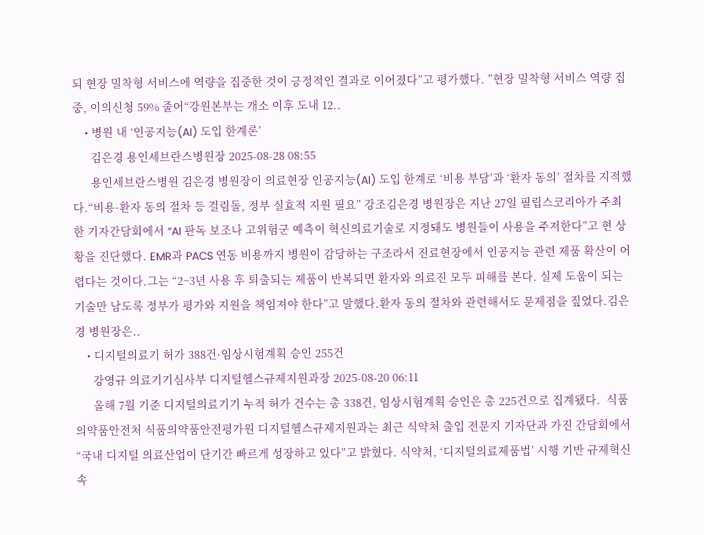되 현장 밀착형 서비스에 역량을 집중한 것이 긍정적인 결과로 이어졌다”고 평가했다. ”현장 밀착형 서비스 역량 집중, 이의신청 59% 줄어“강원본부는 개소 이후 도내 12..
    • 병원 내 ‘인공지능(AI) 도입 한계론’
      김은경 용인세브란스병원장 2025-08-28 08:55
      용인세브란스병원 김은경 병원장이 의료현장 인공지능(AI) 도입 한계로 ‘비용 부담’과 ‘환자 동의’ 절차를 지적했다.“비용·환자 동의 절차 등 걸림돌, 정부 실효적 지원 필요” 강조김은경 병원장은 지난 27일 필립스코리아가 주최한 기자간담회에서 “AI 판독 보조나 고위험군 예측이 혁신의료기술로 지정돼도 병원들이 사용을 주저한다”고 현 상황을 진단했다. EMR과 PACS 연동 비용까지 병원이 감당하는 구조라서 진료현장에서 인공지능 관련 제품 확산이 어렵다는 것이다.그는 “2~3년 사용 후 퇴출되는 제품이 반복되면 환자와 의료진 모두 피해를 본다. 실제 도움이 되는 기술만 남도록 정부가 평가와 지원을 책임져야 한다”고 말했다.환자 동의 절차와 관련해서도 문제점을 짚었다.김은경 병원장은..
    • 디지털의료기 허가 388건·임상시험계획 승인 255건
      강영규 의료기기심사부 디지털헬스규제지원과장 2025-08-20 06:11
      올해 7월 기준 디지털의료기기 누적 허가 건수는 총 338건, 임상시험계획 승인은 총 225건으로 집계됐다.  식품의약품안전처 식품의약품안전평가원 디지털헬스규제지원과는 최근 식약처 출입 전문지 기자단과 가진 간담회에서 “국내 디지털 의료산업이 단기간 빠르게 성장하고 있다”고 밝혔다. 식약처, ‘디지털의료제품법’ 시행 기반 규제혁신 속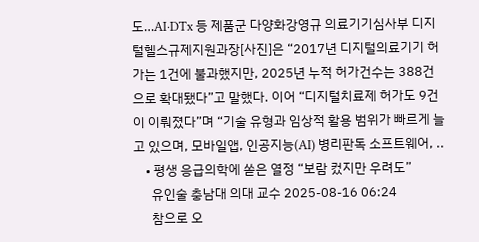도…AI·DTx 등 제품군 다양화강영규 의료기기심사부 디지털헬스규제지원과장[사진]은 “2017년 디지털의료기기 허가는 1건에 불과했지만, 2025년 누적 허가건수는 388건으로 확대됐다”고 말했다. 이어 “디지털치료제 허가도 9건이 이뤄졌다”며 “기술 유형과 임상적 활용 범위가 빠르게 늘고 있으며, 모바일앱, 인공지능(AI) 병리판독 소프트웨어, ..
    • 평생 응급의학에 쏟은 열정 “보람 컸지만 우려도”
      유인술 충남대 의대 교수 2025-08-16 06:24
      참으로 오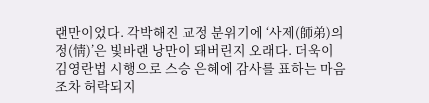랜만이었다. 각박해진 교정 분위기에 ‘사제(師弟)의 정(情)’은 빛바랜 낭만이 돼버린지 오래다. 더욱이 김영란법 시행으로 스승 은혜에 감사를 표하는 마음 조차 허락되지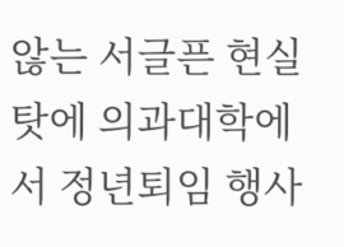않는 서글픈 현실 탓에 의과대학에서 정년퇴임 행사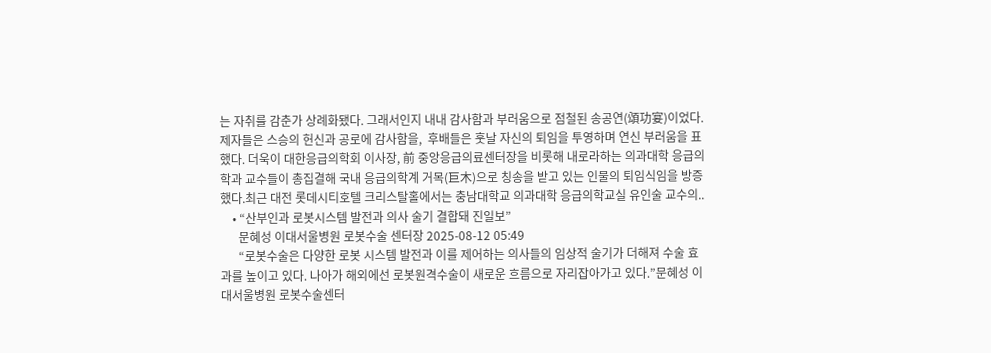는 자취를 감춘가 상례화됐다. 그래서인지 내내 감사함과 부러움으로 점철된 송공연(頌功宴)이었다. 제자들은 스승의 헌신과 공로에 감사함을,  후배들은 훗날 자신의 퇴임을 투영하며 연신 부러움을 표했다. 더욱이 대한응급의학회 이사장, 前 중앙응급의료센터장을 비롯해 내로라하는 의과대학 응급의학과 교수들이 총집결해 국내 응급의학계 거목(巨木)으로 칭송을 받고 있는 인물의 퇴임식임을 방증했다.최근 대전 롯데시티호텔 크리스탈홀에서는 충남대학교 의과대학 응급의학교실 유인술 교수의..
    • “산부인과 로봇시스템 발전과 의사 술기 결합돼 진일보”
      문혜성 이대서울병원 로봇수술 센터장 2025-08-12 05:49
      “로봇수술은 다양한 로봇 시스템 발전과 이를 제어하는 의사들의 임상적 술기가 더해져 수술 효과를 높이고 있다. 나아가 해외에선 로봇원격수술이 새로운 흐름으로 자리잡아가고 있다.”문혜성 이대서울병원 로봇수술센터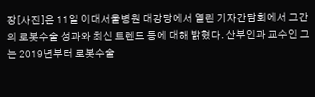장[사진]은 11일 이대서울병원 대강당에서 열린 기자간담회에서 그간의 로봇수술 성과와 최신 트렌드 등에 대해 밝혔다. 산부인과 교수인 그는 2019년부터 로봇수술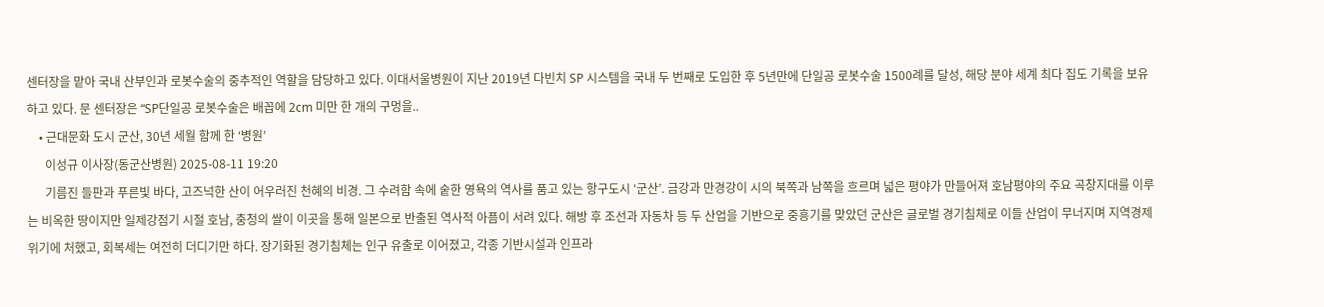센터장을 맡아 국내 산부인과 로봇수술의 중추적인 역할을 담당하고 있다. 이대서울병원이 지난 2019년 다빈치 SP 시스템을 국내 두 번째로 도입한 후 5년만에 단일공 로봇수술 1500례를 달성, 해당 분야 세계 최다 집도 기록을 보유하고 있다. 문 센터장은 “SP단일공 로봇수술은 배꼽에 2cm 미만 한 개의 구멍을..
    • 근대문화 도시 군산, 30년 세월 함께 한 ‘병원’
      이성규 이사장(동군산병원) 2025-08-11 19:20
      기름진 들판과 푸른빛 바다, 고즈넉한 산이 어우러진 천혜의 비경. 그 수려함 속에 숱한 영욕의 역사를 품고 있는 항구도시 ‘군산’. 금강과 만경강이 시의 북쪽과 남쪽을 흐르며 넓은 평야가 만들어져 호남평야의 주요 곡창지대를 이루는 비옥한 땅이지만 일제강점기 시절 호남, 충청의 쌀이 이곳을 통해 일본으로 반출된 역사적 아픔이 서려 있다. 해방 후 조선과 자동차 등 두 산업을 기반으로 중흥기를 맞았던 군산은 글로벌 경기침체로 이들 산업이 무너지며 지역경제 위기에 처했고, 회복세는 여전히 더디기만 하다. 장기화된 경기침체는 인구 유출로 이어졌고, 각종 기반시설과 인프라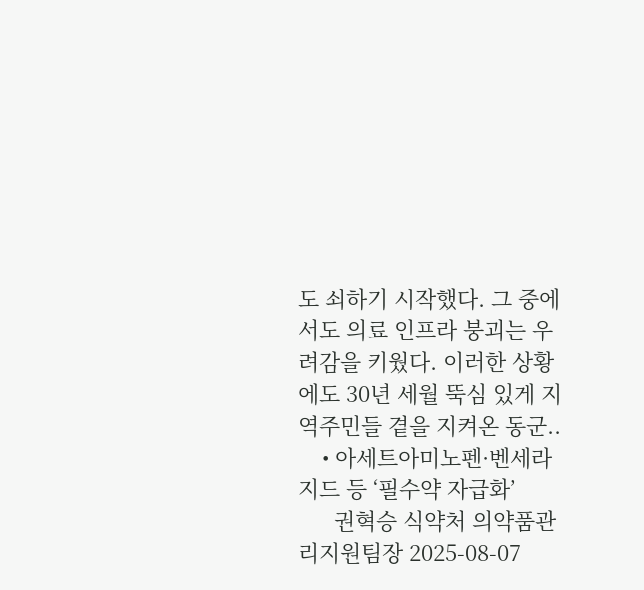도 쇠하기 시작했다. 그 중에서도 의료 인프라 붕괴는 우려감을 키웠다. 이러한 상황에도 30년 세월 뚝심 있게 지역주민들 곁을 지켜온 동군..
    • 아세트아미노펜·벤세라지드 등 ‘필수약 자급화’
      권혁승 식약처 의약품관리지원팀장 2025-08-07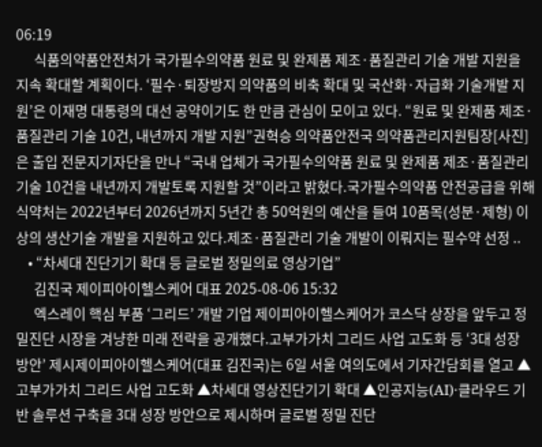06:19
      식품의약품안전처가 국가필수의약품 원료 및 완제품 제조·품질관리 기술 개발 지원을 지속 확대할 계획이다. ‘필수·퇴장방지 의약품의 비축 확대 및 국산화·자급화 기술개발 지원’은 이재명 대통령의 대선 공약이기도 한 만큼 관심이 모이고 있다. “원료 및 완제품 제조·품질관리 기술 10건, 내년까지 개발 지원”권혁승 의약품안전국 의약품관리지원팀장[사진]은 출입 전문지기자단을 만나 “국내 업체가 국가필수의약품 원료 및 완제품 제조·품질관리 기술 10건을 내년까지 개발토록 지원할 것”이라고 밝혔다.국가필수의약품 안전공급을 위해 식약처는 2022년부터 2026년까지 5년간 총 50억원의 예산을 들여 10품목(성분·제형) 이상의 생산기술 개발을 지원하고 있다.제조·품질관리 기술 개발이 이뤄지는 필수약 선정 ..
    • “차세대 진단기기 확대 등 글로벌 정밀의료 영상기업”
      김진국 제이피아이헬스케어 대표 2025-08-06 15:32
      엑스레이 핵심 부품 ‘그리드’ 개발 기업 제이피아이헬스케어가 코스닥 상장을 앞두고 정밀진단 시장을 겨냥한 미래 전략을 공개했다.고부가가치 그리드 사업 고도화 등 ‘3대 성장 방안’ 제시제이피아이헬스케어(대표 김진국)는 6일 서울 여의도에서 기자간담회를 열고 ▲고부가가치 그리드 사업 고도화 ▲차세대 영상진단기기 확대 ▲인공지능(AI)·클라우드 기반 솔루션 구축을 3대 성장 방안으로 제시하며 글로벌 정밀 진단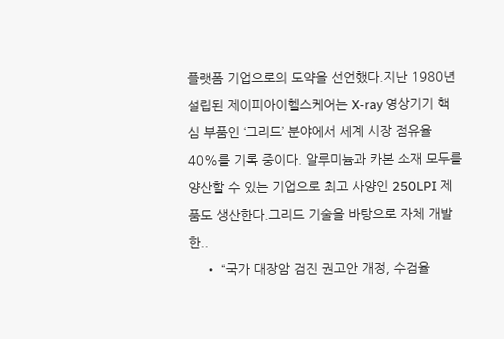플랫폼 기업으로의 도약을 선언했다.지난 1980년 설립된 제이피아이헬스케어는 X-ray 영상기기 핵심 부품인 ‘그리드’ 분야에서 세계 시장 점유율 40%를 기록 중이다. 알루미늄과 카본 소재 모두를 양산할 수 있는 기업으로 최고 사양인 250LPI 제품도 생산한다.그리드 기술을 바탕으로 자체 개발한..
    • “국가 대장암 검진 권고안 개정, 수검율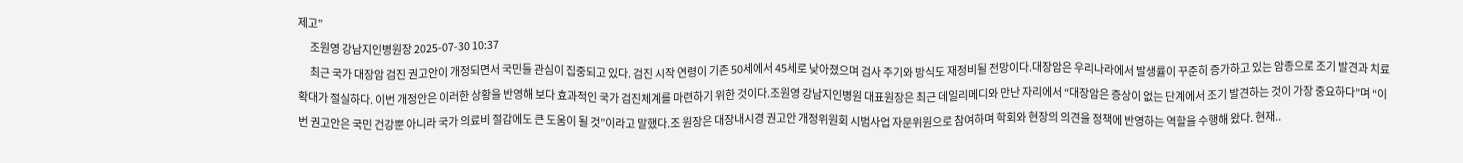제고”
      조원영 강남지인병원장 2025-07-30 10:37
      최근 국가 대장암 검진 권고안이 개정되면서 국민들 관심이 집중되고 있다. 검진 시작 연령이 기존 50세에서 45세로 낮아졌으며 검사 주기와 방식도 재정비될 전망이다.대장암은 우리나라에서 발생률이 꾸준히 증가하고 있는 암종으로 조기 발견과 치료 확대가 절실하다. 이번 개정안은 이러한 상황을 반영해 보다 효과적인 국가 검진체계를 마련하기 위한 것이다.조원영 강남지인병원 대표원장은 최근 데일리메디와 만난 자리에서 “대장암은 증상이 없는 단계에서 조기 발견하는 것이 가장 중요하다”며 “이번 권고안은 국민 건강뿐 아니라 국가 의료비 절감에도 큰 도움이 될 것”이라고 말했다.조 원장은 대장내시경 권고안 개정위원회 시범사업 자문위원으로 참여하며 학회와 현장의 의견을 정책에 반영하는 역할을 수행해 왔다. 현재..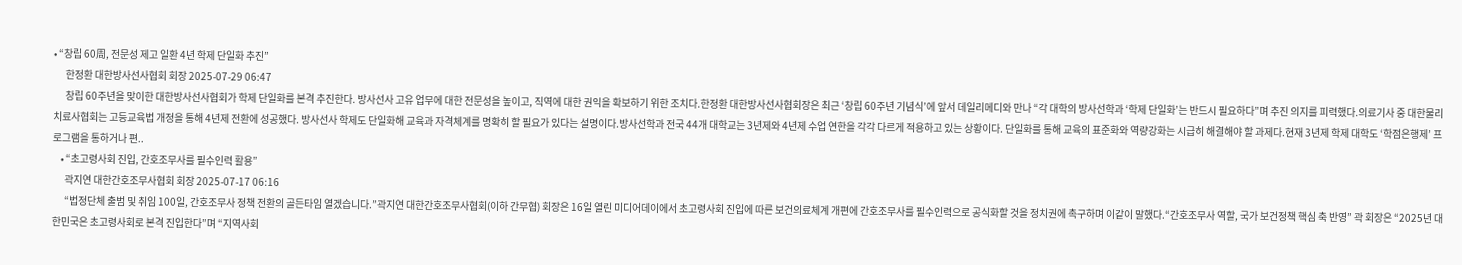• “창립 60周, 전문성 제고 일환 4년 학제 단일화 추진”
      한정환 대한방사선사협회 회장 2025-07-29 06:47
      창립 60주년을 맞이한 대한방사선사협회가 학제 단일화를 본격 추진한다. 방사선사 고유 업무에 대한 전문성을 높이고, 직역에 대한 권익을 확보하기 위한 조치다.한정환 대한방사선사협회장은 최근 ‘창립 60주년 기념식’에 앞서 데일리메디와 만나 “각 대학의 방사선학과 ‘학제 단일화’는 반드시 필요하다”며 추진 의지를 피력했다.의료기사 중 대한물리치료사협회는 고등교육법 개정을 통해 4년제 전환에 성공했다. 방사선사 학제도 단일화해 교육과 자격체계를 명확히 할 필요가 있다는 설명이다.방사선학과 전국 44개 대학교는 3년제와 4년제 수업 연한을 각각 다르게 적용하고 있는 상황이다. 단일화를 통해 교육의 표준화와 역량강화는 시급히 해결해야 할 과제다.현재 3년제 학제 대학도 ‘학점은행제’ 프로그램을 통하거나 편..
    • “초고령사회 진입, 간호조무사를 필수인력 활용”
      곽지연 대한간호조무사협회 회장 2025-07-17 06:16
      “법정단체 출범 및 취임 100일, 간호조무사 정책 전환의 골든타임 열겠습니다.”곽지연 대한간호조무사협회(이하 간무협) 회장은 16일 열린 미디어데이에서 초고령사회 진입에 따른 보건의료체계 개편에 간호조무사를 필수인력으로 공식화할 것을 정치권에 촉구하며 이같이 말했다.“간호조무사 역할, 국가 보건정책 핵심 축 반영” 곽 회장은 “2025년 대한민국은 초고령사회로 본격 진입한다”며 “지역사회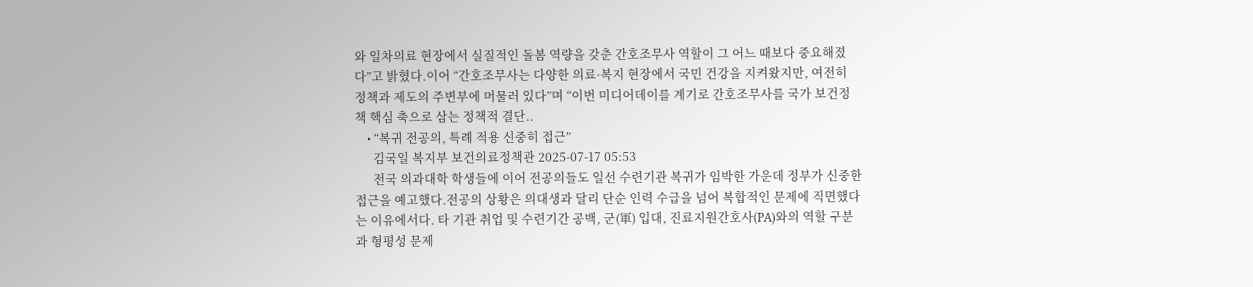와 일차의료 현장에서 실질적인 돌봄 역량을 갖춘 간호조무사 역할이 그 어느 때보다 중요해졌다”고 밝혔다.이어 “간호조무사는 다양한 의료·복지 현장에서 국민 건강을 지켜왔지만, 여전히 정책과 제도의 주변부에 머물러 있다”며 “이번 미디어데이를 계기로 간호조무사를 국가 보건정책 핵심 축으로 삼는 정책적 결단..
    • “복귀 전공의, 특례 적용 신중히 접근”
      김국일 복지부 보건의료정책관 2025-07-17 05:53
      전국 의과대학 학생들에 이어 전공의들도 일선 수련기관 복귀가 임박한 가운데 정부가 신중한 접근을 예고했다.전공의 상황은 의대생과 달리 단순 인력 수급을 넘어 복합적인 문제에 직면했다는 이유에서다. 타 기관 취업 및 수련기간 공백, 군(軍) 입대, 진료지원간호사(PA)와의 역할 구분과 형평성 문제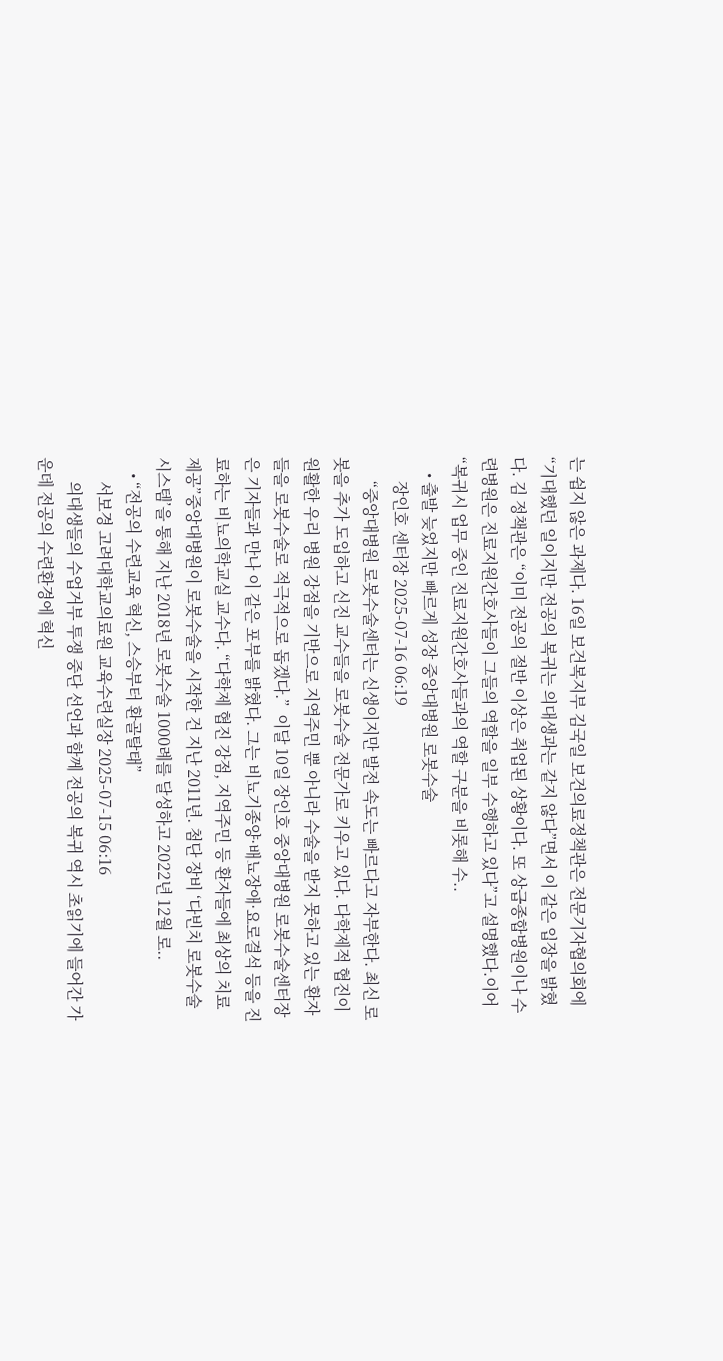는 쉽지 않은 과제다. 16일 보건복지부 김국일 보건의료정책관은 전문기자협의회에 “기대했던 일이지만 전공의 복귀는 의대생과는 같지 않다”면서 이 같은 입장을 밝혔다. 김 정책관은 “이미 전공의 절반 이상은 취업된 상황이다. 또 상급종합병원이나 수련병원은 진료지원간호사들이 그들의 역할을 일부 수행하고 있다”고 설명했다.이어 “복귀시 업무 중인 진료지원간호사들과의 역할 구분을 비롯해 수..
    • 출발 늦었지만 빠르게 성장 중앙대병원 로봇수술
      장인호 센터장 2025-07-16 06:19
      “중앙대병원 로봇수술센터는 신생이지만 발전 속도는 빠르다고 자부한다. 최신 로봇을 추가 도입하고 신진 교수들을 로봇수술 전문가로 키우고 있다. 다학제적 협진이 원활한 우리 병원 강점을 기반으로 지역주민 뿐 아니라 수술을 받지 못하고 있는 환자들을 로봇수술로 적극적으로 돕겠다.”  이달 10일 장인호 중앙대병원 로봇수술센터장은 기자들과 만나 이 같은 포부를 밝혔다. 그는 비뇨기종양·배뇨장애·요로결석 등을 진료하는 비뇨의학교실 교수다. “다학제 협진 강점, 지역주민 등 환자들에 최상의 치료 제공”중앙대병원이 로봇수술을 시작한 건 지난 2011년. 첨단 장비 ‘다빈치 로봇수술 시스템’을 통해 지난 2018년 로봇수술 1000례를 달성하고 2022년 12월 로..
    • “전공의 수련교육 혁신, 스승부터 환골탈태”
      서보경 고려대학교의료원 교육수련실장 2025-07-15 06:16
      의대생들의 수업거부 투쟁 중단 선언과 함께 전공의 복귀 역시 초읽기에 들어간 가운데 전공의 수련환경에 혁신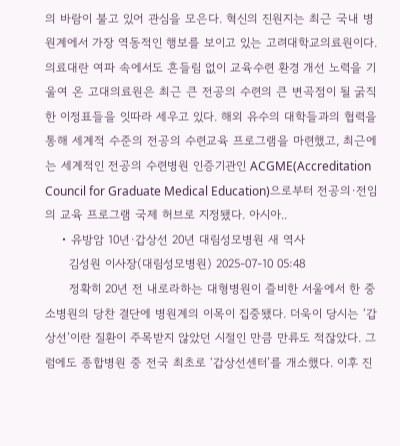의 바람이 불고 있어 관심을 모은다. 혁신의 진원지는 최근 국내 병원계에서 가장 역동적인 행보를 보이고 있는 고려대학교의료원이다. 의료대란 여파 속에서도 흔들림 없이 교육수련 환경 개선 노력을 기울여 온 고대의료원은 최근 큰 전공의 수련의 큰 변곡점이 될 굵직한 이정표들을 잇따라 세우고 있다. 해외 유수의 대학들과의 협력을 통해 세계적 수준의 전공의 수련교육 프로그램을 마련했고, 최근에는 세계적인 전공의 수련병원 인증기관인 ACGME(Accreditation Council for Graduate Medical Education)으로부터 전공의·전임의 교육 프로그램 국제 허브로 지정됐다. 아시아..
    • 유방암 10년·갑상선 20년 대림성모병원 새 역사
      김성원 이사장(대림성모병원) 2025-07-10 05:48
      정확히 20년 전 내로라하는 대형병원이 즐비한 서울에서 한 중소병원의 당찬 결단에 병원계의 이목이 집중됐다. 더욱이 당시는 ‘갑상선’이란 질환이 주목받지 않았던 시절인 만큼 만류도 적잖았다. 그럼에도 종합병원 중 전국 최초로 ‘갑상선센터’를 개소했다. 이후 진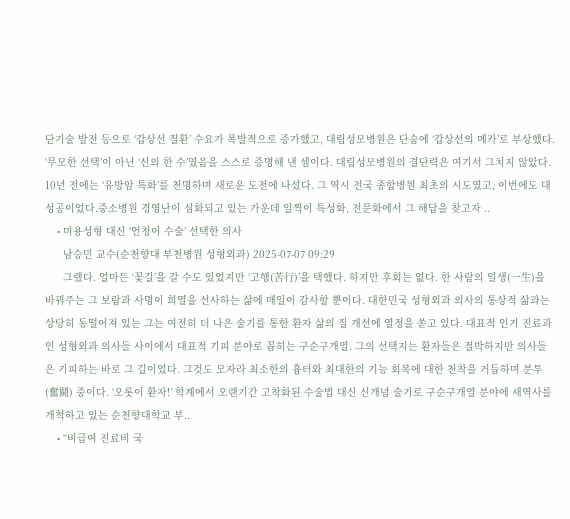단기술 발전 등으로 ‘갑상선 질환’ 수요가 폭발적으로 증가했고, 대림성모병원은 단숨에 ‘갑상선의 메카’로 부상했다. ‘무모한 선택’이 아닌 ‘신의 한 수’였음을 스스로 증명해 낸 셈이다. 대림성모병원의 결단력은 여기서 그치지 않았다. 10년 전에는 ‘유방암 특화’를 천명하며 새로운 도전에 나섰다. 그 역시 전국 종합병원 최초의 시도였고, 이번에도 대성공이었다.중소병원 경영난이 심화되고 있는 가운데 일찍이 특성화, 전문화에서 그 해답을 찾고자 ..
    • 미용성형 대신 ‘언청이 수술’ 선택한 의사
      남승민 교수(순천향대 부천병원 성형외과) 2025-07-07 09:29
      그랬다. 얼마든 ‘꽃길’을 갈 수도 있었지만 ‘고행(苦行)’을 택했다. 하지만 후회는 없다. 한 사람의 일생(一生)을 바꿔주는 그 보람과 사명이 희열을 선사하는 삶에 매일이 감사할 뿐이다. 대한민국 성형외과 의사의 통상적 삶과는 상당히 동떨어져 있는 그는 여전히 더 나은 술기를 통한 환자 삶의 질 개선에 열정을 쏟고 있다. 대표적 인기 진료과인 성형외과 의사들 사이에서 대표적 기피 분야로 꼽히는 구순구개열. 그의 선택지는 환자들은 절박하지만 의사들은 기피하는 바로 그 길이었다. 그것도 모자라 최소한의 흉터와 최대한의 기능 회복에 대한 천착을 거듭하며 분투(奮鬪) 중이다. ‘오롯이 환자!’ 학계에서 오랜기간 고착화된 수술법 대신 신개념 술기로 구순구개열 분야에 새역사를 개척하고 있는 순천향대학교 부..
    • “비급여 진료비 국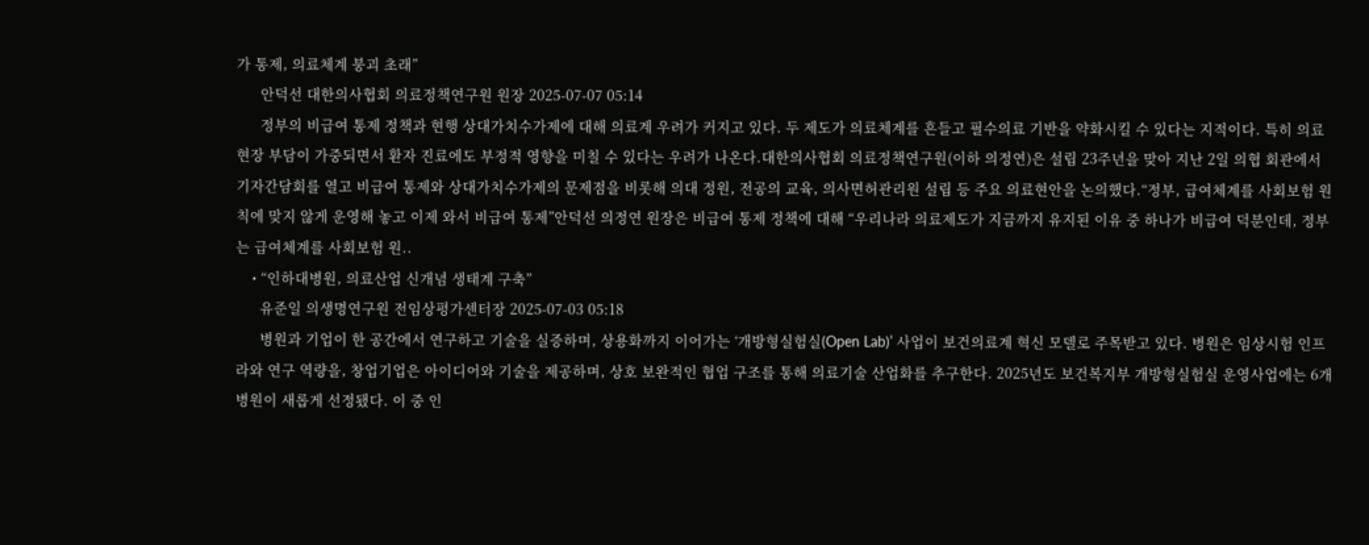가 통제, 의료체계 붕괴 초래”
      안덕선 대한의사협회 의료정책연구원 원장 2025-07-07 05:14
      정부의 비급여 통제 정책과 현행 상대가치수가제에 대해 의료계 우려가 커지고 있다. 두 제도가 의료체계를 흔들고 필수의료 기반을 약화시킬 수 있다는 지적이다. 특히 의료현장 부담이 가중되면서 환자 진료에도 부정적 영향을 미칠 수 있다는 우려가 나온다.대한의사협회 의료정책연구원(이하 의정연)은 설립 23주년을 맞아 지난 2일 의협 회관에서 기자간담회를 열고 비급여 통제와 상대가치수가제의 문제점을 비롯해 의대 정원, 전공의 교육, 의사면허관리원 설립 등 주요 의료현안을 논의했다.“정부, 급여체계를 사회보험 원칙에 맞지 않게 운영해 놓고 이제 와서 비급여 통제”안덕선 의정연 원장은 비급여 통제 정책에 대해 “우리나라 의료제도가 지금까지 유지된 이유 중 하나가 비급여 덕분인데, 정부는 급여체계를 사회보험 원..
    • “인하대병원, 의료산업 신개념 생태계 구축”
      유준일 의생명연구원 전임상평가센터장 2025-07-03 05:18
      병원과 기업이 한 공간에서 연구하고 기술을 실증하며, 상용화까지 이어가는 ‘개방형실험실(Open Lab)’ 사업이 보건의료계 혁신 모델로 주목받고 있다. 병원은 임상시험 인프라와 연구 역량을, 창업기업은 아이디어와 기술을 제공하며, 상호 보완적인 협업 구조를 통해 의료기술 산업화를 추구한다. 2025년도 보건복지부 개방형실험실 운영사업에는 6개 병원이 새롭게 선정됐다. 이 중 인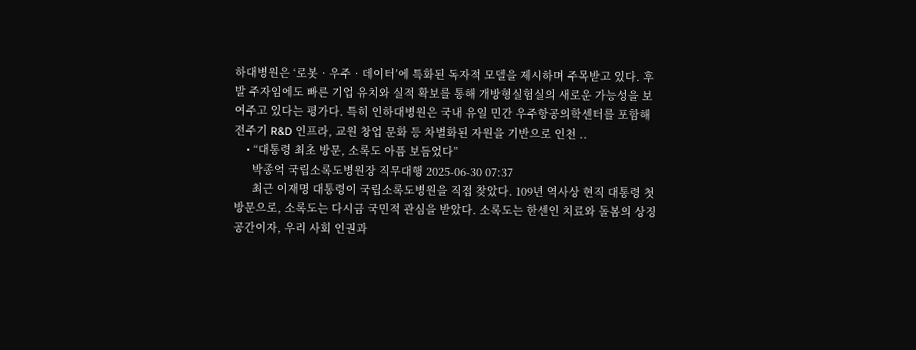하대병원은 ‘로봇‧우주‧데이터’에 특화된 독자적 모델을 제시하며 주목받고 있다. 후발 주자임에도 빠른 기업 유치와 실적 확보를 통해 개방형실험실의 새로운 가능성을 보여주고 있다는 평가다. 특히 인하대병원은 국내 유일 민간 우주항공의학센터를 포함해 전주기 R&D 인프라, 교원 창업 문화 등 차별화된 자원을 기반으로 인천 ..
    • “대통령 최초 방문, 소록도 아픔 보듬었다”
      박종억 국립소록도병원장 직무대행 2025-06-30 07:37
      최근 이재명 대통령이 국립소록도병원을 직접 찾았다. 109년 역사상 현직 대통령 첫 방문으로, 소록도는 다시금 국민적 관심을 받았다. 소록도는 한센인 치료와 돌봄의 상징 공간이자, 우리 사회 인권과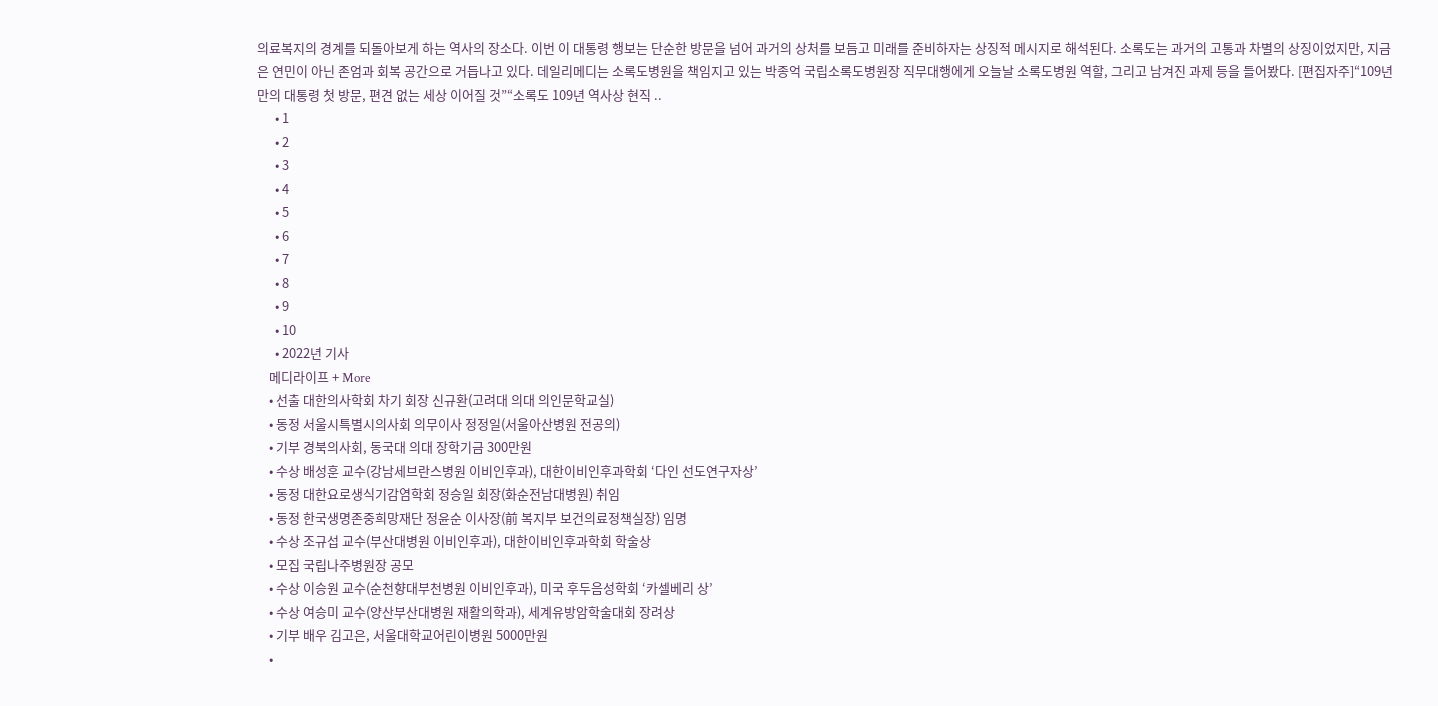의료복지의 경계를 되돌아보게 하는 역사의 장소다. 이번 이 대통령 행보는 단순한 방문을 넘어 과거의 상처를 보듬고 미래를 준비하자는 상징적 메시지로 해석된다. 소록도는 과거의 고통과 차별의 상징이었지만, 지금은 연민이 아닌 존엄과 회복 공간으로 거듭나고 있다. 데일리메디는 소록도병원을 책임지고 있는 박종억 국립소록도병원장 직무대행에게 오늘날 소록도병원 역할, 그리고 남겨진 과제 등을 들어봤다. [편집자주]“109년만의 대통령 첫 방문, 편견 없는 세상 이어질 것”“소록도 109년 역사상 현직 ..
      • 1
      • 2
      • 3
      • 4
      • 5
      • 6
      • 7
      • 8
      • 9
      • 10
      • 2022년 기사
    메디라이프 + More
    • 선출 대한의사학회 차기 회장 신규환(고려대 의대 의인문학교실)
    • 동정 서울시특별시의사회 의무이사 정정일(서울아산병원 전공의)
    • 기부 경북의사회, 동국대 의대 장학기금 300만원
    • 수상 배성훈 교수(강남세브란스병원 이비인후과), 대한이비인후과학회 ‘다인 선도연구자상’
    • 동정 대한요로생식기감염학회 정승일 회장(화순전남대병원) 취임
    • 동정 한국생명존중희망재단 정윤순 이사장(前 복지부 보건의료정책실장) 임명
    • 수상 조규섭 교수(부산대병원 이비인후과), 대한이비인후과학회 학술상
    • 모집 국립나주병원장 공모
    • 수상 이승원 교수(순천향대부천병원 이비인후과), 미국 후두음성학회 ‘카셀베리 상’
    • 수상 여승미 교수(양산부산대병원 재활의학과), 세계유방암학술대회 장려상
    • 기부 배우 김고은, 서울대학교어린이병원 5000만원
    •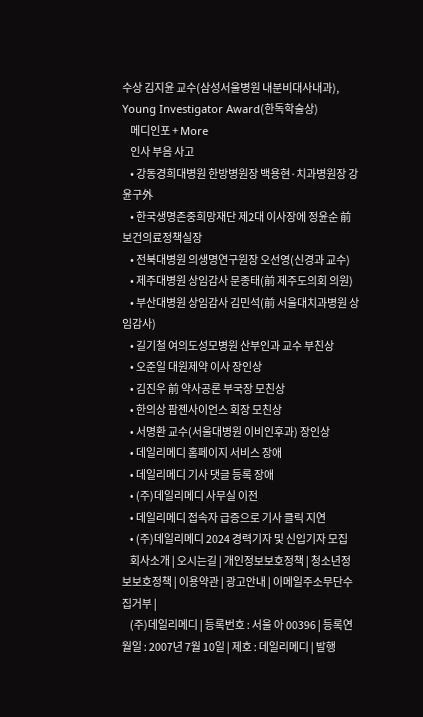수상 김지윤 교수(삼성서울병원 내분비대사내과), Young Investigator Award(한독학술상)
    메디인포 + More
    인사 부음 사고
    • 강동경희대병원 한방병원장 백용현·치과병원장 강윤구外
    • 한국생명존중희망재단 제2대 이사장에 정윤순 前 보건의료정책실장
    • 전북대병원 의생명연구원장 오선영(신경과 교수)
    • 제주대병원 상임감사 문종태(前 제주도의회 의원)
    • 부산대병원 상임감사 김민석(前 서울대치과병원 상임감사)
    • 길기철 여의도성모병원 산부인과 교수 부친상
    • 오준일 대원제약 이사 장인상
    • 김진우 前 약사공론 부국장 모친상
    • 한의상 팜젠사이언스 회장 모친상
    • 서명환 교수(서울대병원 이비인후과) 장인상
    • 데일리메디 홈페이지 서비스 장애
    • 데일리메디 기사 댓글 등록 장애
    • (주)데일리메디 사무실 이전
    • 데일리메디 접속자 급증으로 기사 클릭 지연
    • (주)데일리메디 2024 경력기자 및 신입기자 모집
    회사소개 | 오시는길 | 개인정보보호정책 | 청소년정보보호정책 | 이용약관 | 광고안내 | 이메일주소무단수집거부 |
    (주)데일리메디 | 등록번호 : 서울 아 00396 | 등록연월일 : 2007년 7월 10일 | 제호 : 데일리메디 | 발행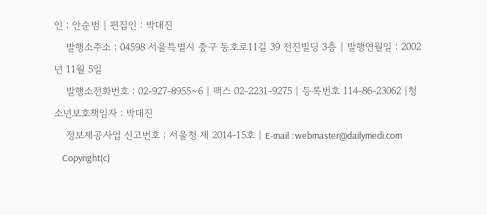인 : 안순범 | 편집인 : 박대진
    발행소주소 : 04598 서울특별시 중구 동호로11길 39 전진빌딩 3층 | 발행연월일 : 2002년 11월 5일
    발행소전화번호 : 02-927-8955~6 | 팩스 02-2231-9275 | 등록번호 114-86-23062 |청소년보호책임자 : 박대진
    정보제공사업 신고번호 : 서울청 제 2014-15호 | E-mail : webmaster@dailymedi.com
    Copyright(c)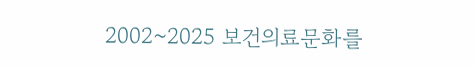2002~2025 보건의료문화를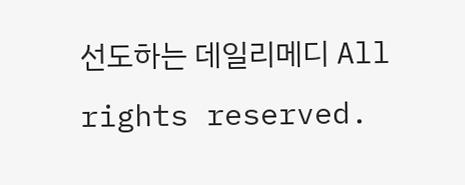선도하는 데일리메디 All rights reserved.